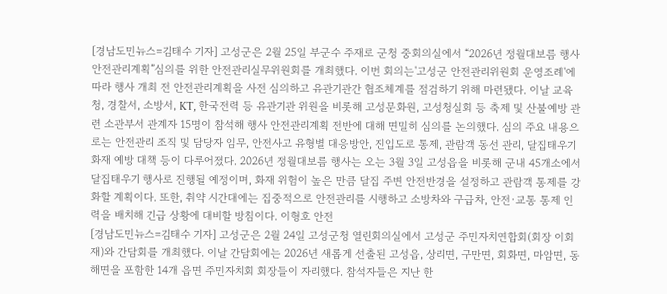[경남도민뉴스=김태수 기자] 고성군은 2월 25일 부군수 주재로 군청 중회의실에서 “2026년 정월대보름 행사 안전관리계획”심의를 위한 안전관리실무위원회를 개최했다. 이번 회의는'고성군 안전관리위원회 운영조례'에 따라 행사 개최 전 안전관리계획을 사전 심의하고 유관기관간 협조체계를 점검하기 위해 마련됐다. 이날 교육청, 경찰서, 소방서, KT, 한국전력 등 유관기관 위원을 비롯해 고성문화원, 고성청실회 등 축제 및 산불예방 관련 소관부서 관계자 15명이 참석해 행사 안전관리계획 전반에 대해 면밀히 심의를 논의했다. 심의 주요 내용으로는 안전관리 조직 및 담당자 임무, 안전사고 유형별 대응방안, 진입도로 통제, 관람객 동선 관리, 달집태우기 화재 예방 대책 등이 다루어졌다. 2026년 정월대보름 행사는 오는 3월 3일 고성읍을 비롯해 군내 45개소에서 달집태우기 행사로 진행될 예정이며, 화재 위험이 높은 만큼 달집 주변 안전반경을 설정하고 관람객 통제를 강화할 계획이다. 또한, 취약 시간대에는 집중적으로 안전관리를 시행하고 소방차와 구급차, 안전·교통 통제 인력을 배치해 긴급 상황에 대비할 방침이다. 이형호 안전
[경남도민뉴스=김태수 기자] 고성군은 2월 24일 고성군청 열린회의실에서 고성군 주민자치연합회(회장 이회재)와 간담회를 개최했다. 이날 간담회에는 2026년 새롭게 선출된 고성읍, 상리면, 구만면, 회화면, 마암면, 동해면을 포함한 14개 읍면 주민자치회 회장들이 자리했다. 참석자들은 지난 한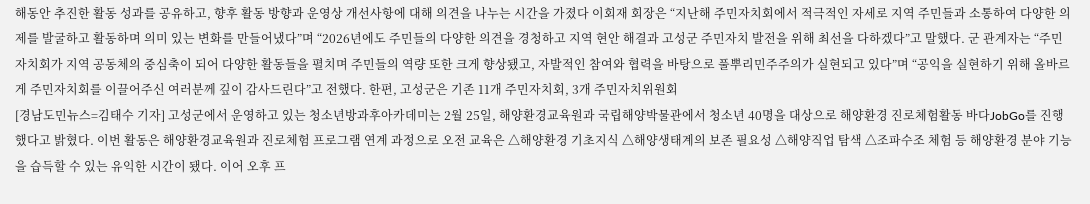해동안 추진한 활동 성과를 공유하고, 향후 활동 방향과 운영상 개선사항에 대해 의견을 나누는 시간을 가졌다 이회재 회장은 “지난해 주민자치회에서 적극적인 자세로 지역 주민들과 소통하여 다양한 의제를 발굴하고 활동하며 의미 있는 변화를 만들어냈다”며 “2026년에도 주민들의 다양한 의견을 경청하고 지역 현안 해결과 고성군 주민자치 발전을 위해 최선을 다하겠다”고 말했다. 군 관계자는 “주민자치회가 지역 공동체의 중심축이 되어 다양한 활동들을 펼치며 주민들의 역량 또한 크게 향상됐고, 자발적인 참여와 협력을 바탕으로 풀뿌리민주주의가 실현되고 있다”며 “공익을 실현하기 위해 올바르게 주민자치회를 이끌어주신 여러분께 깊이 감사드린다”고 전했다. 한편, 고성군은 기존 11개 주민자치회, 3개 주민자치위원회
[경남도민뉴스=김태수 기자] 고성군에서 운영하고 있는 청소년방과후아카데미는 2월 25일, 해양환경교육원과 국립해양박물관에서 청소년 40명을 대상으로 해양환경 진로체험활동 바다JobGo를 진행했다고 밝혔다. 이번 활동은 해양환경교육원과 진로체험 프로그램 연계 과정으로 오전 교육은 △해양환경 기초지식 △해양생태계의 보존 필요성 △해양직업 탐색 △조파수조 체험 등 해양환경 분야 기능을 습득할 수 있는 유익한 시간이 됐다. 이어 오후 프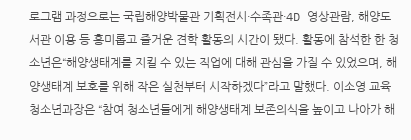로그램 과정으로는 국립해양박물관 기획전시·수족관·4D 영상관람, 해양도서관 이용 등 흥미롭고 즐거운 견학 활동의 시간이 됐다. 활동에 참석한 한 청소년은“해양생태계를 지킬 수 있는 직업에 대해 관심을 가질 수 있었으며, 해양생태계 보호를 위해 작은 실천부터 시작하겠다”라고 말했다. 이소영 교육청소년과장은 “참여 청소년들에게 해양생태계 보존의식을 높이고 나아가 해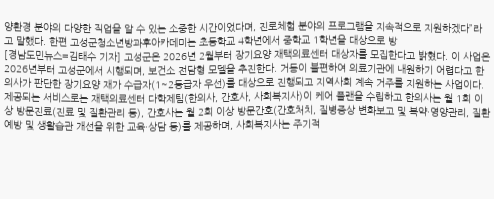양환경 분야의 다양한 직업을 알 수 있는 소중한 시간이었다며, 진로체험 분야의 프로그램을 지속적으로 지원하겠다”라고 말했다. 한편 고성군청소년방과후아카데미는 초등학교 4학년에서 중학교 1학년을 대상으로 방
[경남도민뉴스=김태수 기자] 고성군은 2026년 2월부터 장기요양 재택의료센터 대상자를 모집한다고 밝혔다. 이 사업은 2026년부터 고성군에서 시행되며, 보건소 전담형 모델을 추진한다. 거동이 불편하여 의료기관에 내원하기 어렵다고 한의사가 판단한 장기요양 재가 수급자(1~2등급자 우선)를 대상으로 진행되고 지역사회 계속 거주를 지원하는 사업이다. 제공되는 서비스로는 재택의료센터 다학제팀(한의사, 간호사, 사회복지사)이 케어 플랜을 수립하고 한의사는 월 1회 이상 방문진료(진료 및 질환관리 등), 간호사는 월 2회 이상 방문간호(간호처치, 질병증상 변화보고 및 복약·영양관리, 질환예방 및 생활습관 개선을 위한 교육·상담 등)를 제공하며, 사회복지사는 주기적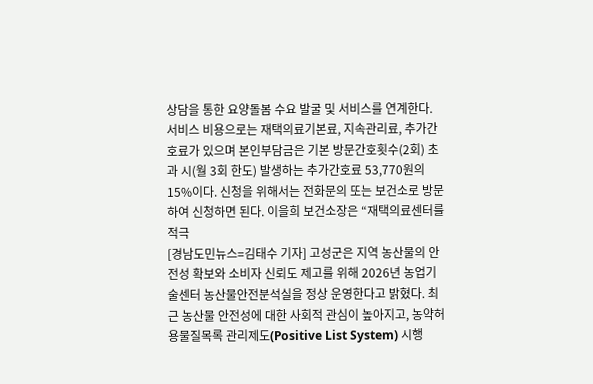상담을 통한 요양돌봄 수요 발굴 및 서비스를 연계한다. 서비스 비용으로는 재택의료기본료, 지속관리료, 추가간호료가 있으며 본인부담금은 기본 방문간호횟수(2회) 초과 시(월 3회 한도) 발생하는 추가간호료 53,770원의 15%이다. 신청을 위해서는 전화문의 또는 보건소로 방문하여 신청하면 된다. 이을희 보건소장은 “재택의료센터를 적극
[경남도민뉴스=김태수 기자] 고성군은 지역 농산물의 안전성 확보와 소비자 신뢰도 제고를 위해 2026년 농업기술센터 농산물안전분석실을 정상 운영한다고 밝혔다. 최근 농산물 안전성에 대한 사회적 관심이 높아지고, 농약허용물질목록 관리제도(Positive List System) 시행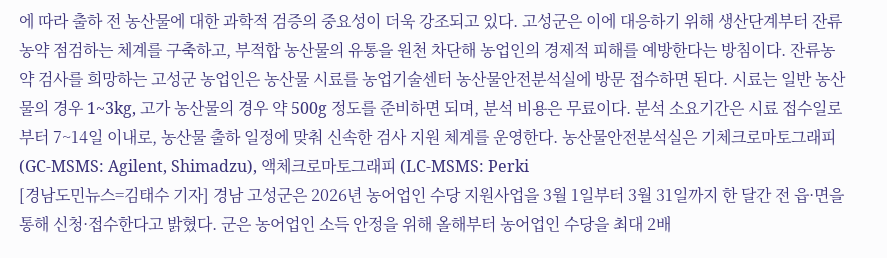에 따라 출하 전 농산물에 대한 과학적 검증의 중요성이 더욱 강조되고 있다. 고성군은 이에 대응하기 위해 생산단계부터 잔류농약 점검하는 체계를 구축하고, 부적합 농산물의 유통을 원천 차단해 농업인의 경제적 피해를 예방한다는 방침이다. 잔류농약 검사를 희망하는 고성군 농업인은 농산물 시료를 농업기술센터 농산물안전분석실에 방문 접수하면 된다. 시료는 일반 농산물의 경우 1~3kg, 고가 농산물의 경우 약 500g 정도를 준비하면 되며, 분석 비용은 무료이다. 분석 소요기간은 시료 접수일로부터 7~14일 이내로, 농산물 출하 일정에 맞춰 신속한 검사 지원 체계를 운영한다. 농산물안전분석실은 기체크로마토그래피 (GC-MSMS: Agilent, Shimadzu), 액체크로마토그래피 (LC-MSMS: Perki
[경남도민뉴스=김태수 기자] 경남 고성군은 2026년 농어업인 수당 지원사업을 3월 1일부터 3월 31일까지 한 달간 전 읍·면을 통해 신청·접수한다고 밝혔다. 군은 농어업인 소득 안정을 위해 올해부터 농어업인 수당을 최대 2배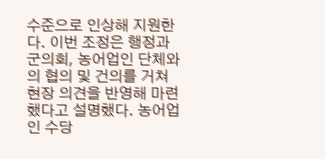수준으로 인상해 지원한다. 이번 조정은 행정과 군의회, 농어업인 단체와의 협의 및 건의를 거쳐 현장 의견을 반영해 마련했다고 설명했다. 농어업인 수당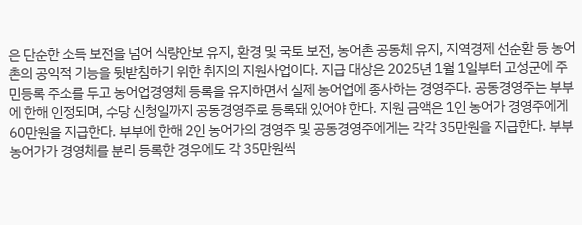은 단순한 소득 보전을 넘어 식량안보 유지, 환경 및 국토 보전, 농어촌 공동체 유지, 지역경제 선순환 등 농어촌의 공익적 기능을 뒷받침하기 위한 취지의 지원사업이다. 지급 대상은 2025년 1월 1일부터 고성군에 주민등록 주소를 두고 농어업경영체 등록을 유지하면서 실제 농어업에 종사하는 경영주다. 공동경영주는 부부에 한해 인정되며, 수당 신청일까지 공동경영주로 등록돼 있어야 한다. 지원 금액은 1인 농어가 경영주에게 60만원을 지급한다. 부부에 한해 2인 농어가의 경영주 및 공동경영주에게는 각각 35만원을 지급한다. 부부 농어가가 경영체를 분리 등록한 경우에도 각 35만원씩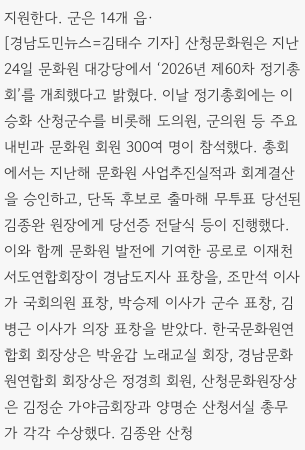지원한다. 군은 14개 읍·
[경남도민뉴스=김태수 기자] 산청문화원은 지난 24일 문화원 대강당에서 ‘2026년 제60차 정기총회’를 개최했다고 밝혔다. 이날 정기총회에는 이승화 산청군수를 비롯해 도의원, 군의원 등 주요 내빈과 문화원 회원 300여 명이 참석했다. 총회에서는 지난해 문화원 사업추진실적과 회계결산을 승인하고, 단독 후보로 출마해 무투표 당선된 김종완 원장에게 당선증 전달식 등이 진행했다. 이와 함께 문화원 발전에 기여한 공로로 이재천 서도연합회장이 경남도지사 표창을, 조만석 이사가 국회의원 표창, 박승제 이사가 군수 표창, 김병근 이사가 의장 표창을 받았다. 한국문화원연합회 회장상은 박윤갑 노래교실 회장, 경남문화원연합회 회장상은 정경희 회원, 산청문화원장상은 김정순 가야금회장과 양명순 산청서실 총무가 각각 수상했다. 김종완 산청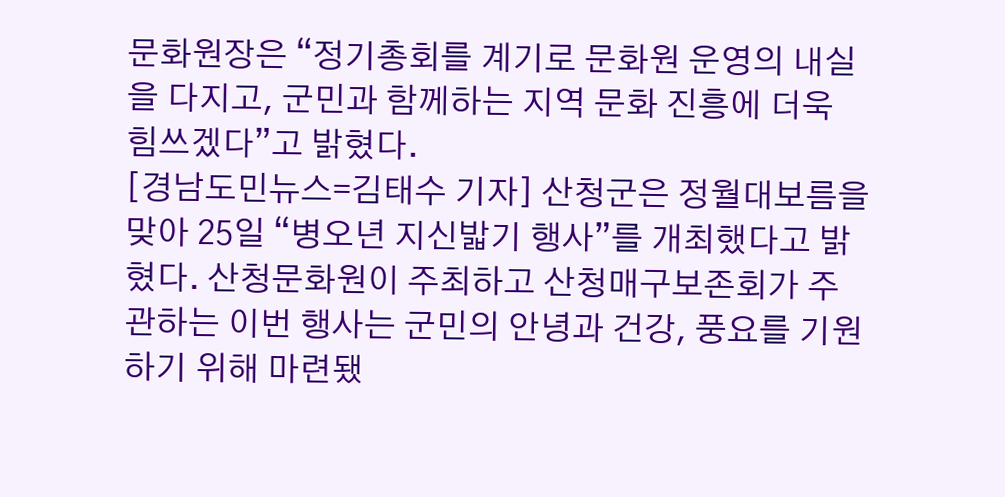문화원장은 “정기총회를 계기로 문화원 운영의 내실을 다지고, 군민과 함께하는 지역 문화 진흥에 더욱 힘쓰겠다”고 밝혔다.
[경남도민뉴스=김태수 기자] 산청군은 정월대보름을 맞아 25일 “병오년 지신밟기 행사”를 개최했다고 밝혔다. 산청문화원이 주최하고 산청매구보존회가 주관하는 이번 행사는 군민의 안녕과 건강, 풍요를 기원하기 위해 마련됐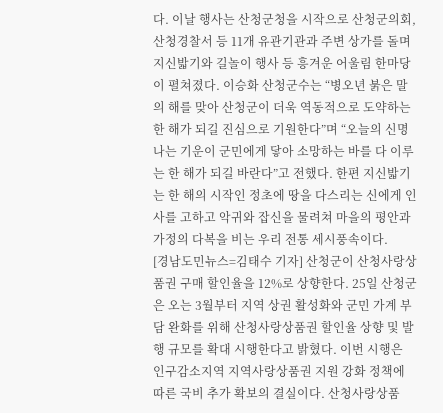다. 이날 행사는 산청군청을 시작으로 산청군의회, 산청경찰서 등 11개 유관기관과 주변 상가를 돌며 지신밟기와 길놀이 행사 등 흥겨운 어울림 한마당이 펼쳐졌다. 이승화 산청군수는 “병오년 붉은 말의 해를 맞아 산청군이 더욱 역동적으로 도약하는 한 해가 되길 진심으로 기원한다”며 “오늘의 신명나는 기운이 군민에게 닿아 소망하는 바를 다 이루는 한 해가 되길 바란다”고 전했다. 한편 지신밟기는 한 해의 시작인 정초에 땅을 다스리는 신에게 인사를 고하고 악귀와 잡신을 물려쳐 마을의 평안과 가정의 다복을 비는 우리 전통 세시풍속이다.
[경남도민뉴스=김태수 기자] 산청군이 산청사랑상품권 구매 할인율을 12%로 상향한다. 25일 산청군은 오는 3월부터 지역 상권 활성화와 군민 가계 부담 완화를 위해 산청사랑상품권 할인율 상향 및 발행 규모를 확대 시행한다고 밝혔다. 이번 시행은 인구감소지역 지역사랑상품권 지원 강화 정책에 따른 국비 추가 확보의 결실이다. 산청사랑상품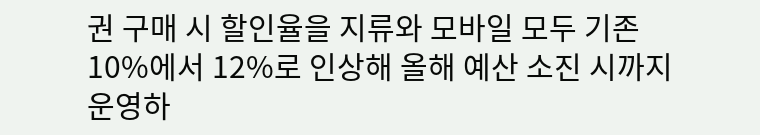권 구매 시 할인율을 지류와 모바일 모두 기존 10%에서 12%로 인상해 올해 예산 소진 시까지 운영하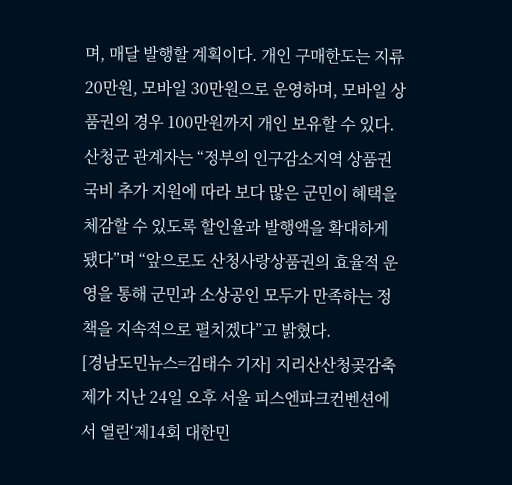며, 매달 발행할 계획이다. 개인 구매한도는 지류 20만원, 모바일 30만원으로 운영하며, 모바일 상품권의 경우 100만원까지 개인 보유할 수 있다. 산청군 관계자는 “정부의 인구감소지역 상품권 국비 추가 지원에 따라 보다 많은 군민이 혜택을 체감할 수 있도록 할인율과 발행액을 확대하게 됐다”며 “앞으로도 산청사랑상품권의 효율적 운영을 통해 군민과 소상공인 모두가 만족하는 정책을 지속적으로 펼치겠다”고 밝혔다.
[경남도민뉴스=김태수 기자] 지리산산청곶감축제가 지난 24일 오후 서울 피스엔파크컨벤션에서 열린‘제14회 대한민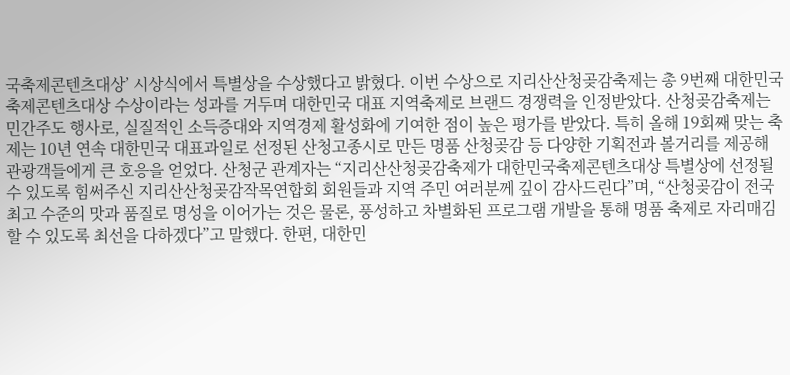국축제콘텐츠대상’ 시상식에서 특별상을 수상했다고 밝혔다. 이번 수상으로 지리산산청곶감축제는 총 9번째 대한민국축제콘텐츠대상 수상이라는 성과를 거두며 대한민국 대표 지역축제로 브랜드 경쟁력을 인정받았다. 산청곶감축제는 민간주도 행사로, 실질적인 소득증대와 지역경제 활성화에 기여한 점이 높은 평가를 받았다. 특히 올해 19회째 맞는 축제는 10년 연속 대한민국 대표과일로 선정된 산청고종시로 만든 명품 산청곶감 등 다양한 기획전과 볼거리를 제공해 관광객들에게 큰 호응을 얻었다. 산청군 관계자는 “지리산산청곶감축제가 대한민국축제콘텐츠대상 특별상에 선정될 수 있도록 힘써주신 지리산산청곶감작목연합회 회원들과 지역 주민 여러분께 깊이 감사드린다”며, “산청곶감이 전국 최고 수준의 맛과 품질로 명성을 이어가는 것은 물론, 풍성하고 차별화된 프로그램 개발을 통해 명품 축제로 자리매김할 수 있도록 최선을 다하겠다”고 말했다. 한편, 대한민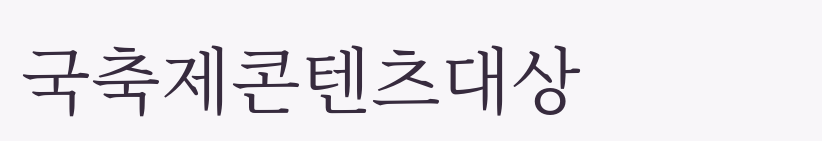국축제콘텐츠대상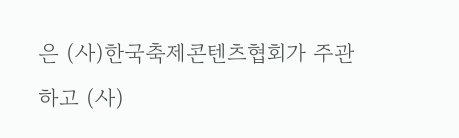은 (사)한국축제콘텐츠협회가 주관하고 (사)